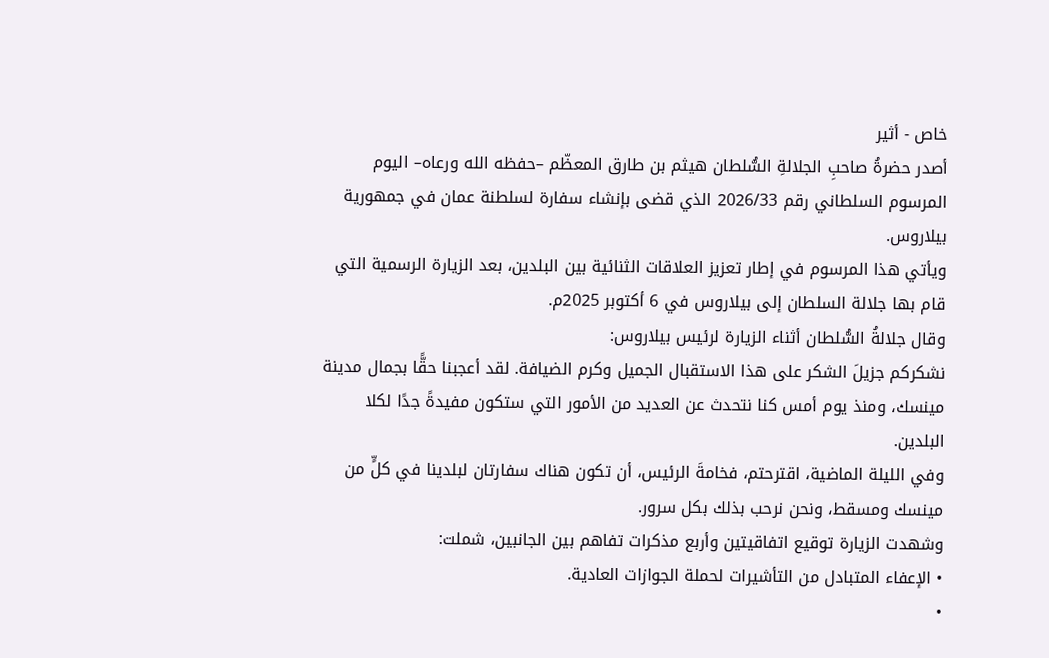خاص - أثير
أصدر حضرةُ صاحبِ الجلالةِ السُّلطان هيثم بن طارق المعظّم –حفظه الله ورعاه– اليوم المرسوم السلطاني رقم 2026/33 الذي قضى بإنشاء سفارة لسلطنة عمان في جمهورية بيلاروس.
ويأتي هذا المرسوم في إطار تعزيز العلاقات الثنائية بين البلدين، بعد الزيارة الرسمية التي قام بها جلالة السلطان إلى بيلاروس في 6 أكتوبر 2025م.
وقال جلالةُ السُّلطان أثناء الزيارة لرئيس بيلاروس:
نشكركم جزيلَ الشكر على هذا الاستقبال الجميل وكرم الضيافة. لقد أعجبنا حقًّا بجمال مدينة مينسك، ومنذ يوم أمس كنا نتحدث عن العديد من الأمور التي ستكون مفيدةً جدًا لكلا البلدين.
وفي الليلة الماضية، اقترحتم، فخامةَ الرئيس، أن تكون هناك سفارتان لبلدينا في كلٍّ من مينسك ومسقط، ونحن نرحب بذلك بكل سرور.
وشهدت الزيارة توقيع اتفاقيتين وأربع مذكرات تفاهم بين الجانبين، شملت:
• الإعفاء المتبادل من التأشيرات لحملة الجوازات العادية.
•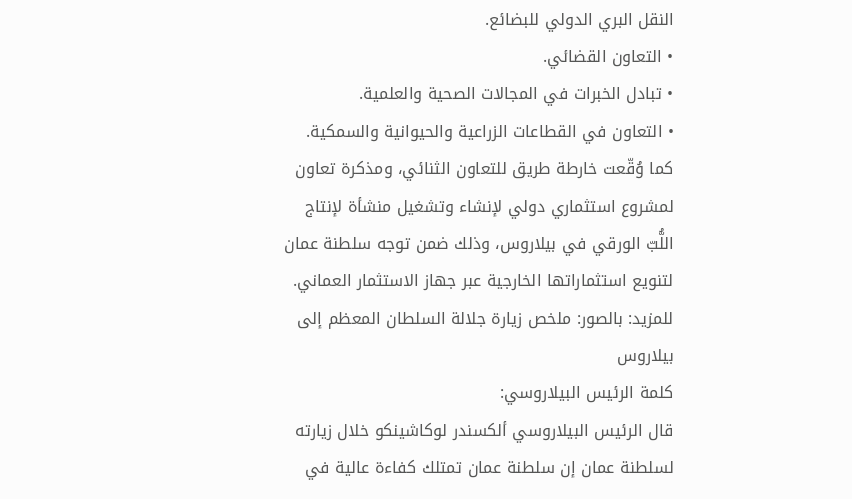النقل البري الدولي للبضائع.
• التعاون القضائي.
• تبادل الخبرات في المجالات الصحية والعلمية.
• التعاون في القطاعات الزراعية والحيوانية والسمكية.
كما وُقّعت خارطة طريق للتعاون الثنائي، ومذكرة تعاون لمشروع استثماري دولي لإنشاء وتشغيل منشأة لإنتاج اللُّبّ الورقي في بيلاروس، وذلك ضمن توجه سلطنة عمان لتنويع استثماراتها الخارجية عبر جهاز الاستثمار العماني.
للمزيد: بالصور: ملخص زيارة جلالة السلطان المعظم إلى بيلاروس
كلمة الرئيس البيلاروسي:
قال الرئيس البيلاروسي ألكسندر لوكاشينكو خلال زيارته لسلطنة عمان إن سلطنة عمان تمتلك كفاءة عالية في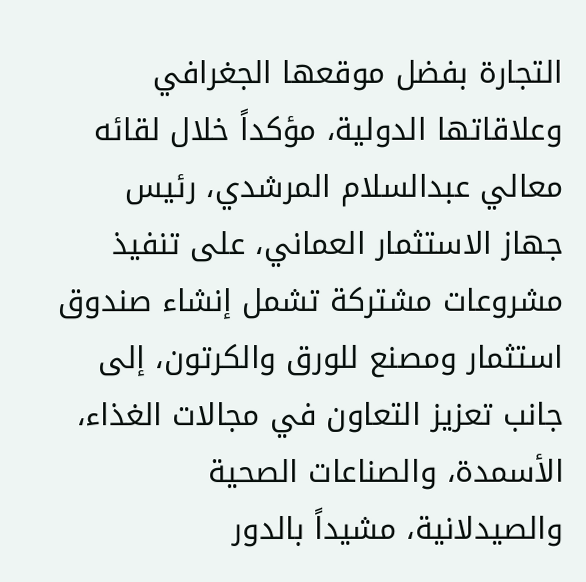التجارة بفضل موقعها الجغرافي وعلاقاتها الدولية، مؤكداً خلال لقائه معالي عبدالسلام المرشدي، رئيس جهاز الاستثمار العماني، على تنفيذ مشروعات مشتركة تشمل إنشاء صندوق استثمار ومصنع للورق والكرتون، إلى جانب تعزيز التعاون في مجالات الغذاء، الأسمدة، والصناعات الصحية والصيدلانية، مشيداً بالدور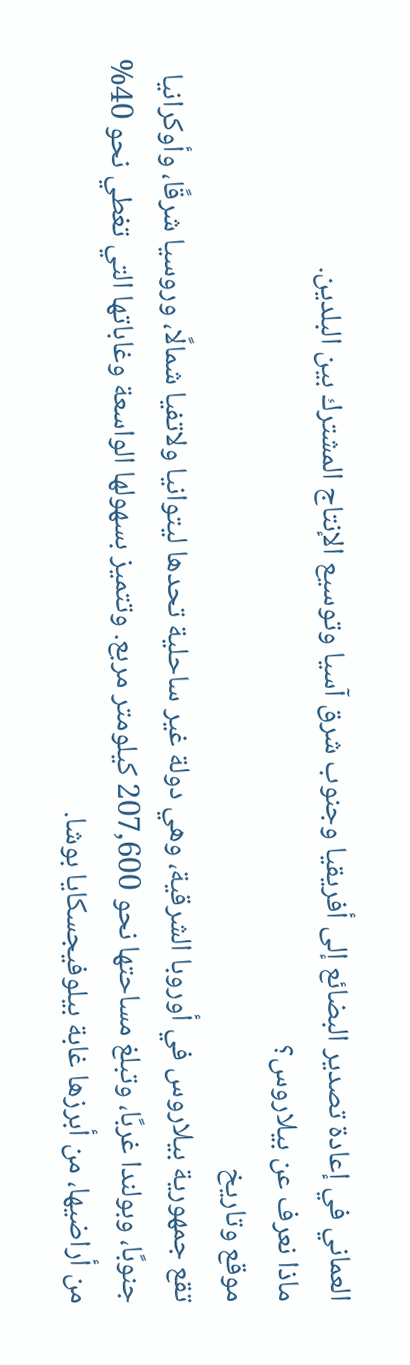العماني في إعادة تصدير البضائع إلى أفريقيا وجنوب شرق آسيا وتوسيع الإنتاج المشترك بين البلدين.
ماذا نعرف عن بيلاروس؟
موقع وتاريخ
تقع جمهورية بيلاروس في أوروبا الشرقية، وهي دولة غير ساحلية تحدها ليتوانيا ولاتفيا شمالًا، وروسيا شرقًا، وأوكرانيا جنوبًا، وبولندا غربًا، وتبلغ مساحتها نحو 207,600 كيلومتر مربع. وتتميز بسهولها الواسعة وغاباتها التي تغطي نحو 40% من أراضيها، من أبرزها غابة بيلوفيجسكايا بوشا.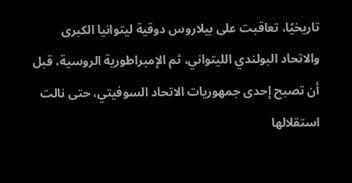تاريخيًا، تعاقبت على بيلاروس دوقية ليتوانيا الكبرى والاتحاد البولندي الليتواني، ثم الإمبراطورية الروسية، قبل أن تصبح إحدى جمهوريات الاتحاد السوفيتي، حتى نالت استقلالها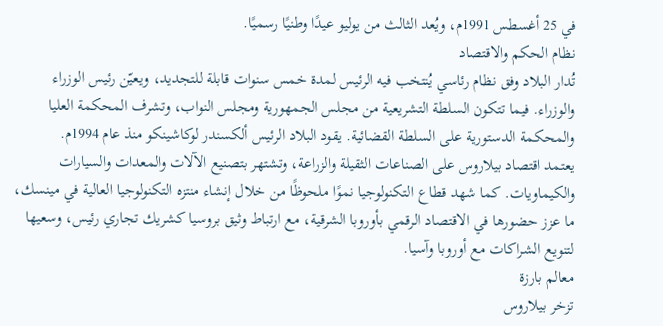في 25 أغسطس 1991م، ويُعد الثالث من يوليو عيدًا وطنيًا رسميًا.
نظام الحكم والاقتصاد
تُدار البلاد وفق نظام رئاسي يُنتخب فيه الرئيس لمدة خمس سنوات قابلة للتجديد، ويعيّن رئيس الوزراء والوزراء. فيما تتكون السلطة التشريعية من مجلس الجمهورية ومجلس النواب، وتشرف المحكمة العليا والمحكمة الدستورية على السلطة القضائية. يقود البلاد الرئيس ألكسندر لوكاشينكو منذ عام 1994م.
يعتمد اقتصاد بيلاروس على الصناعات الثقيلة والزراعة، وتشتهر بتصنيع الآلات والمعدات والسيارات والكيماويات. كما شهد قطاع التكنولوجيا نموًا ملحوظًا من خلال إنشاء منتزه التكنولوجيا العالية في مينسك، ما عزز حضورها في الاقتصاد الرقمي بأوروبا الشرقية، مع ارتباط وثيق بروسيا كشريك تجاري رئيس، وسعيها لتنويع الشراكات مع أوروبا وآسيا.
معالم بارزة
تزخر بيلاروس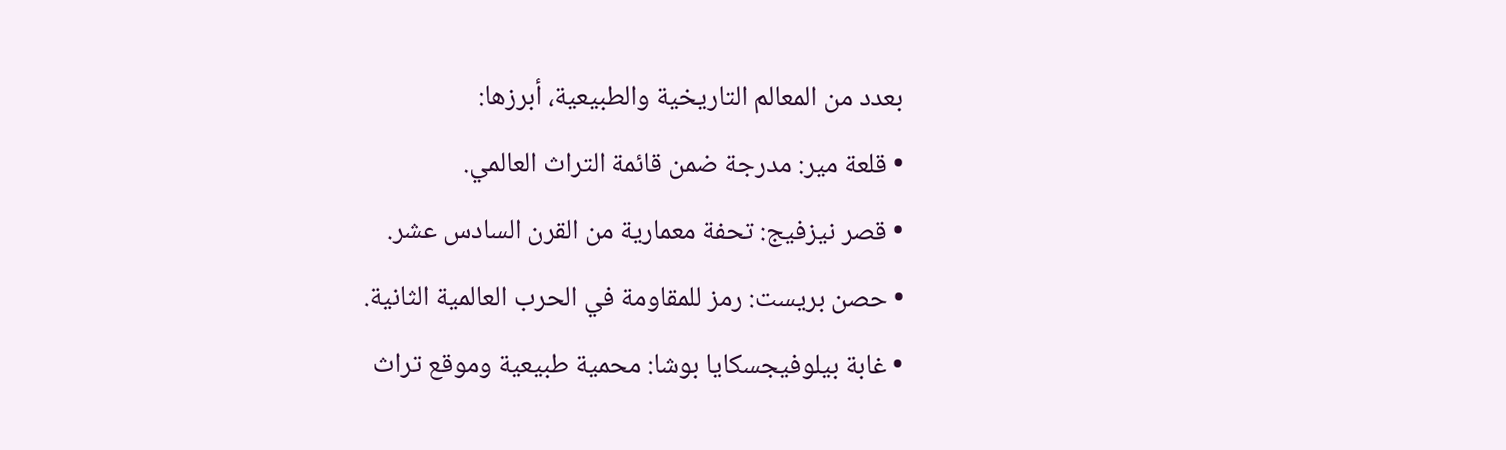بعدد من المعالم التاريخية والطبيعية، أبرزها:
• قلعة مير: مدرجة ضمن قائمة التراث العالمي.
• قصر نيزفيج: تحفة معمارية من القرن السادس عشر.
• حصن بريست: رمز للمقاومة في الحرب العالمية الثانية.
• غابة بيلوفيجسكايا بوشا: محمية طبيعية وموقع تراث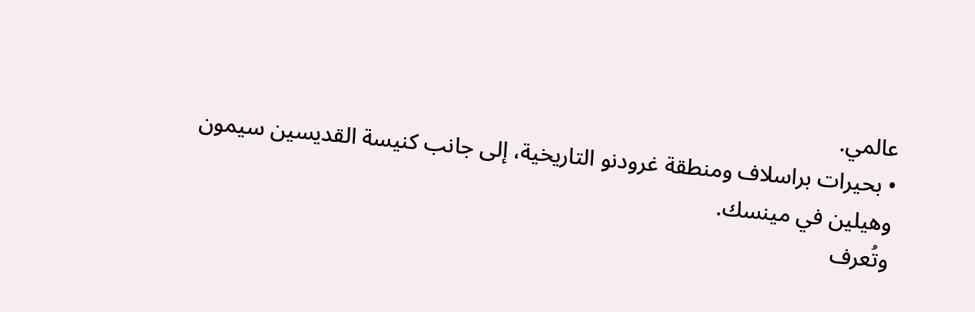عالمي.
• بحيرات براسلاف ومنطقة غرودنو التاريخية، إلى جانب كنيسة القديسين سيمون وهيلين في مينسك.
وتُعرف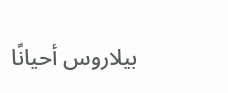بيلاروس أحيانًا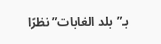بـ”بلد الغابات” نظرًا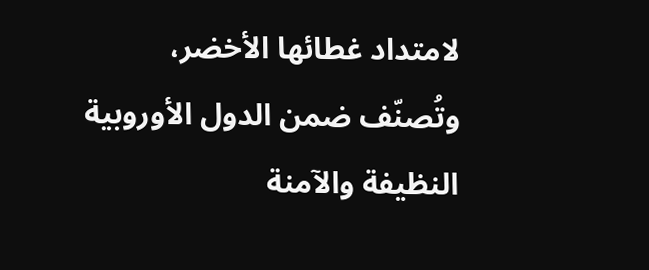لامتداد غطائها الأخضر، وتُصنّف ضمن الدول الأوروبية النظيفة والآمنة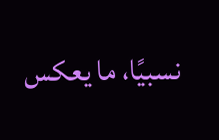نسبيًا، ما يعكس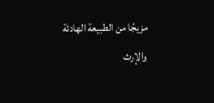مزيجًا من الطبيعة الهادئة والإرث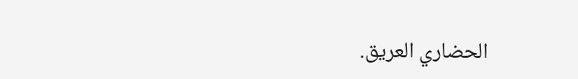الحضاري العريق.